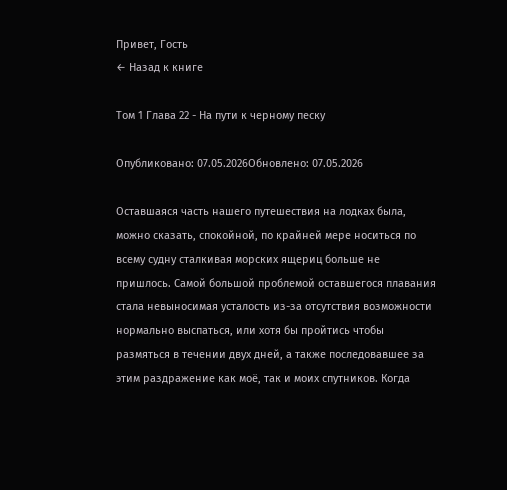Привет, Гость
← Назад к книге

Том 1 Глава 22 - На пути к черному песку

Опубликовано: 07.05.2026Обновлено: 07.05.2026

Оставшаяся часть нашего путешествия на лодках была, можно сказать, спокойной, по крайней мере носиться по всему судну сталкивая морских ящериц больше не пришлось. Самой большой проблемой оставшегося плавания стала невыносимая усталость из-за отсутствия возможности нормально выспаться, или хотя бы пройтись чтобы размяться в течении двух дней, а также последовавшее за этим раздражение как моё, так и моих спутников. Когда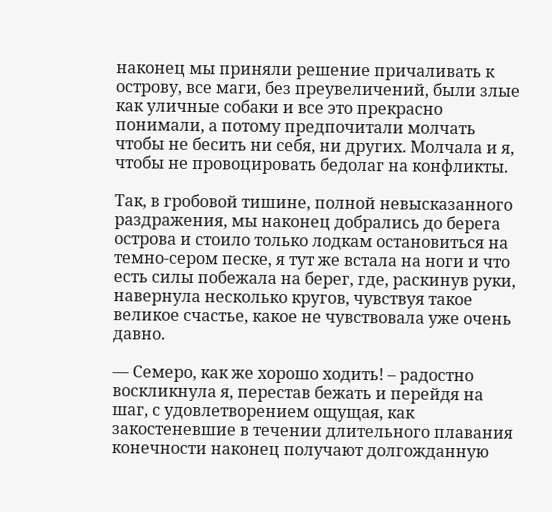наконец мы приняли решение причаливать к острову, все маги, без преувеличений, были злые как уличные собаки и все это прекрасно понимали, а потому предпочитали молчать чтобы не бесить ни себя, ни других. Молчала и я, чтобы не провоцировать бедолаг на конфликты.

Так, в гробовой тишине, полной невысказанного раздражения, мы наконец добрались до берега острова и стоило только лодкам остановиться на темно-сером песке, я тут же встала на ноги и что есть силы побежала на берег, где, раскинув руки, навернула несколько кругов, чувствуя такое великое счастье, какое не чувствовала уже очень давно.

— Семеро, как же хорошо ходить! – радостно воскликнула я, перестав бежать и перейдя на шаг, с удовлетворением ощущая, как закостеневшие в течении длительного плавания конечности наконец получают долгожданную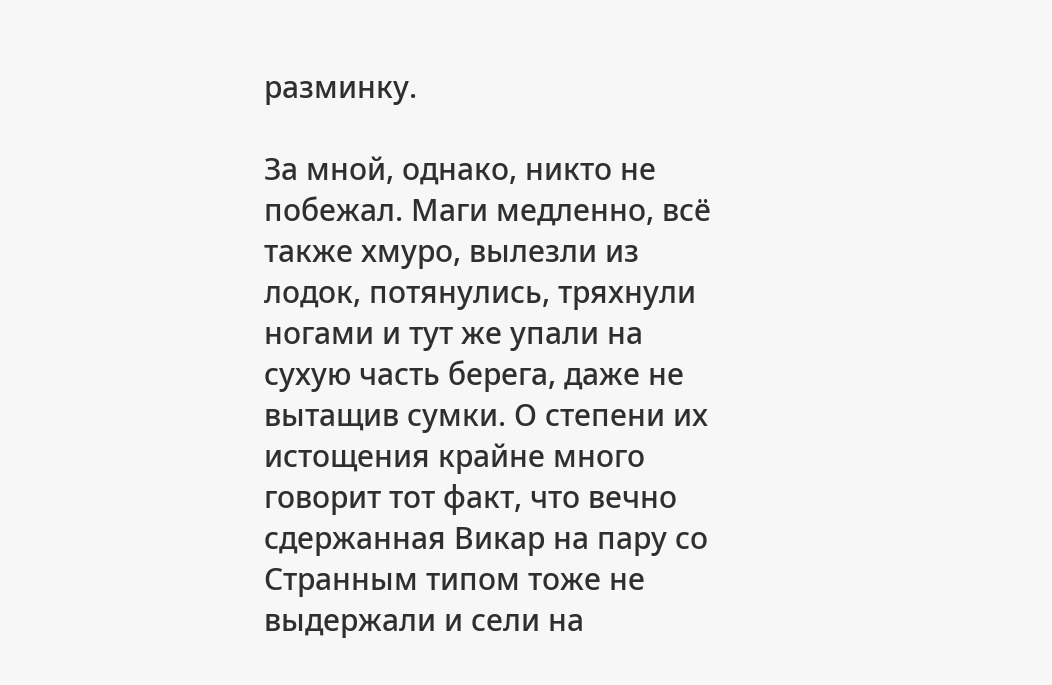разминку.

За мной, однако, никто не побежал. Маги медленно, всё также хмуро, вылезли из лодок, потянулись, тряхнули ногами и тут же упали на сухую часть берега, даже не вытащив сумки. О степени их истощения крайне много говорит тот факт, что вечно сдержанная Викар на пару со Странным типом тоже не выдержали и сели на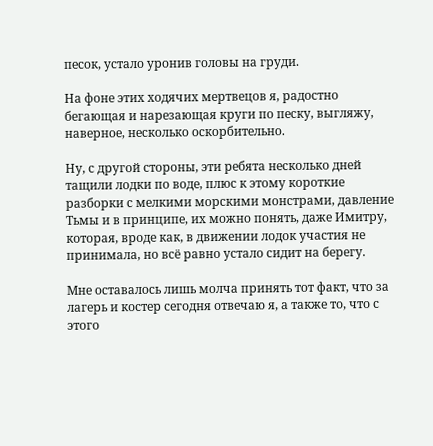песок, устало уронив головы на груди.

На фоне этих ходячих мертвецов я, радостно бегающая и нарезающая круги по песку, выгляжу, наверное, несколько оскорбительно.

Ну, с другой стороны, эти ребята несколько дней тащили лодки по воде, плюс к этому короткие разборки с мелкими морскими монстрами, давление Тьмы и в принципе, их можно понять, даже Имитру, которая, вроде как, в движении лодок участия не принимала, но всё равно устало сидит на берегу.

Мне оставалось лишь молча принять тот факт, что за лагерь и костер сегодня отвечаю я, а также то, что с этого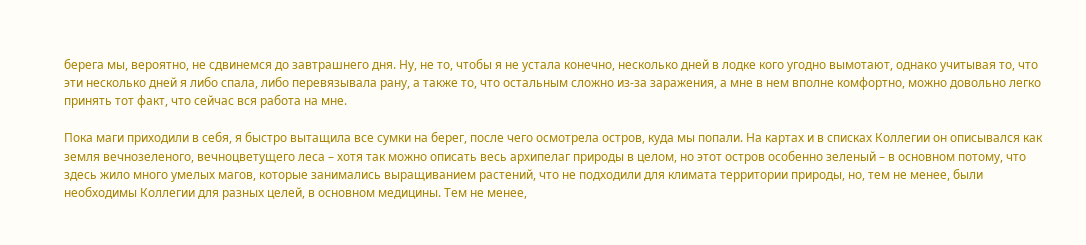берега мы, вероятно, не сдвинемся до завтрашнего дня. Ну, не то, чтобы я не устала конечно, несколько дней в лодке кого угодно вымотают, однако учитывая то, что эти несколько дней я либо спала, либо перевязывала рану, а также то, что остальным сложно из-за заражения, а мне в нем вполне комфортно, можно довольно легко принять тот факт, что сейчас вся работа на мне.

Пока маги приходили в себя, я быстро вытащила все сумки на берег, после чего осмотрела остров, куда мы попали. На картах и в списках Коллегии он описывался как земля вечнозеленого, вечноцветущего леса – хотя так можно описать весь архипелаг природы в целом, но этот остров особенно зеленый – в основном потому, что здесь жило много умелых магов, которые занимались выращиванием растений, что не подходили для климата территории природы, но, тем не менее, были необходимы Коллегии для разных целей, в основном медицины. Тем не менее,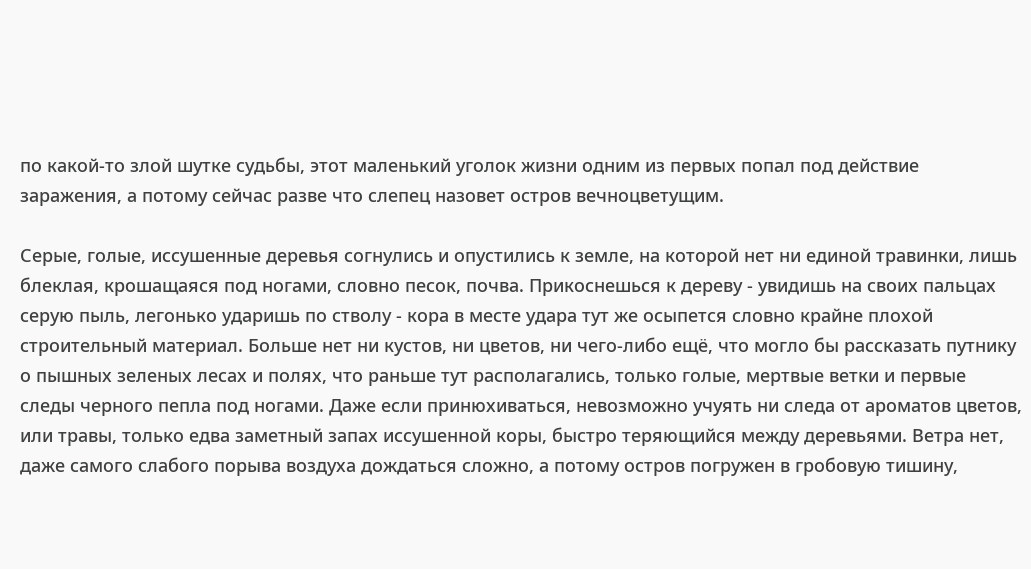по какой-то злой шутке судьбы, этот маленький уголок жизни одним из первых попал под действие заражения, а потому сейчас разве что слепец назовет остров вечноцветущим.

Серые, голые, иссушенные деревья согнулись и опустились к земле, на которой нет ни единой травинки, лишь блеклая, крошащаяся под ногами, словно песок, почва. Прикоснешься к дереву - увидишь на своих пальцах серую пыль, легонько ударишь по стволу - кора в месте удара тут же осыпется словно крайне плохой строительный материал. Больше нет ни кустов, ни цветов, ни чего-либо ещё, что могло бы рассказать путнику о пышных зеленых лесах и полях, что раньше тут располагались, только голые, мертвые ветки и первые следы черного пепла под ногами. Даже если принюхиваться, невозможно учуять ни следа от ароматов цветов, или травы, только едва заметный запах иссушенной коры, быстро теряющийся между деревьями. Ветра нет, даже самого слабого порыва воздуха дождаться сложно, а потому остров погружен в гробовую тишину,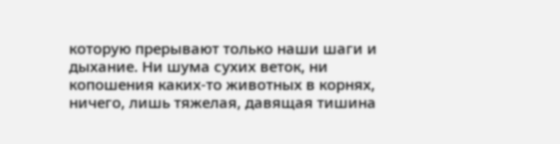которую прерывают только наши шаги и дыхание. Ни шума сухих веток, ни копошения каких-то животных в корнях, ничего, лишь тяжелая, давящая тишина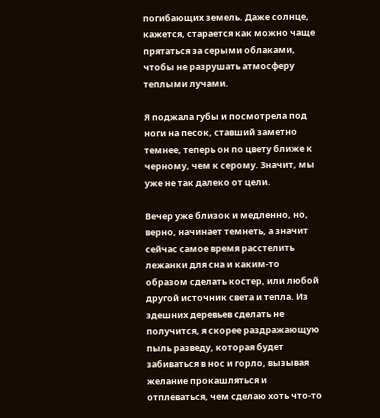погибающих земель. Даже солнце, кажется, старается как можно чаще прятаться за серыми облаками, чтобы не разрушать атмосферу теплыми лучами.

Я поджала губы и посмотрела под ноги на песок, ставший заметно темнее, теперь он по цвету ближе к черному, чем к серому. Значит, мы уже не так далеко от цели.

Вечер уже близок и медленно, но, верно, начинает темнеть, а значит сейчас самое время расстелить лежанки для сна и каким-то образом сделать костер, или любой другой источник света и тепла. Из здешних деревьев сделать не получится, я скорее раздражающую пыль разведу, которая будет забиваться в нос и горло, вызывая желание прокашляться и отплеваться, чем сделаю хоть что-то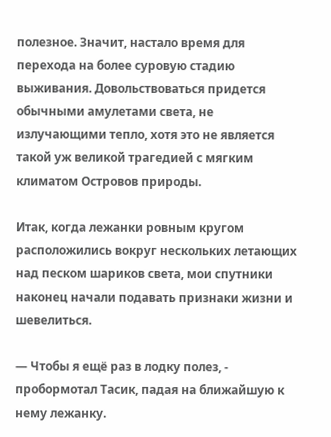полезное. Значит, настало время для перехода на более суровую стадию выживания. Довольствоваться придется обычными амулетами света, не излучающими тепло, хотя это не является такой уж великой трагедией с мягким климатом Островов природы.

Итак, когда лежанки ровным кругом расположились вокруг нескольких летающих над песком шариков света, мои спутники наконец начали подавать признаки жизни и шевелиться.

— Чтобы я ещё раз в лодку полез, - пробормотал Тасик, падая на ближайшую к нему лежанку.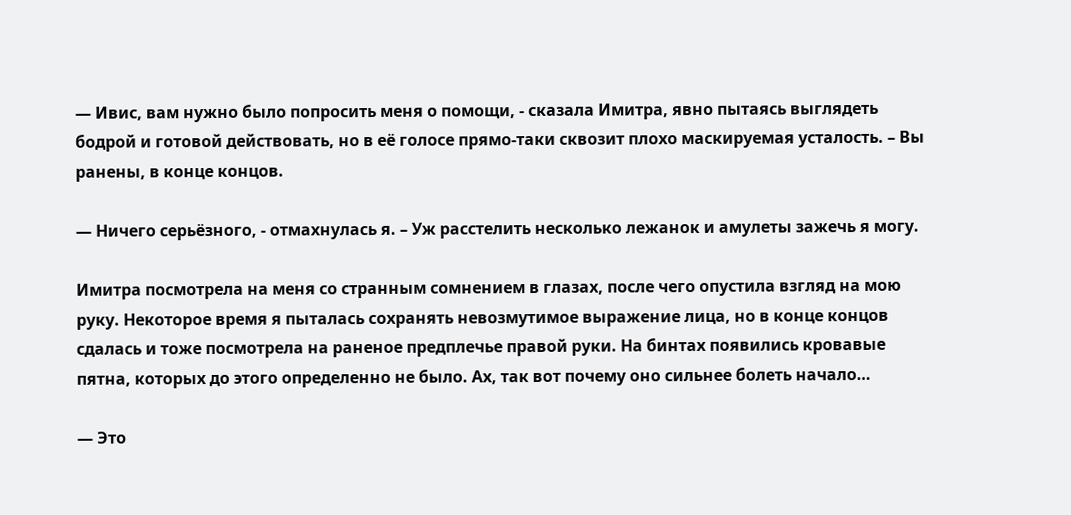— Ивис, вам нужно было попросить меня о помощи, - сказала Имитра, явно пытаясь выглядеть бодрой и готовой действовать, но в её голосе прямо-таки сквозит плохо маскируемая усталость. – Вы ранены, в конце концов.

— Ничего серьёзного, - отмахнулась я. – Уж расстелить несколько лежанок и амулеты зажечь я могу.

Имитра посмотрела на меня со странным сомнением в глазах, после чего опустила взгляд на мою руку. Некоторое время я пыталась сохранять невозмутимое выражение лица, но в конце концов сдалась и тоже посмотрела на раненое предплечье правой руки. На бинтах появились кровавые пятна, которых до этого определенно не было. Ах, так вот почему оно сильнее болеть начало…

— Это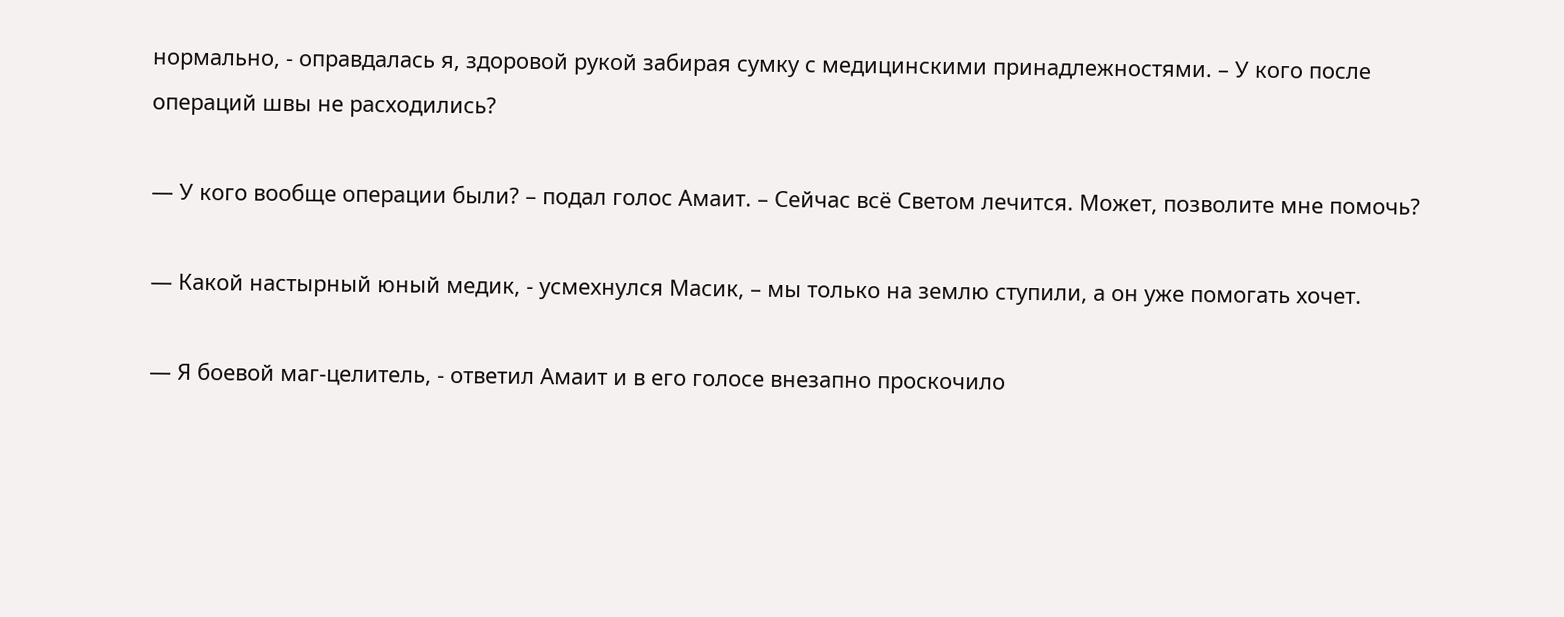нормально, - оправдалась я, здоровой рукой забирая сумку с медицинскими принадлежностями. – У кого после операций швы не расходились?

— У кого вообще операции были? – подал голос Амаит. – Сейчас всё Светом лечится. Может, позволите мне помочь?

— Какой настырный юный медик, - усмехнулся Масик, – мы только на землю ступили, а он уже помогать хочет.

— Я боевой маг-целитель, - ответил Амаит и в его голосе внезапно проскочило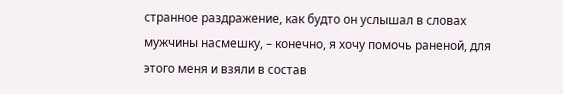странное раздражение, как будто он услышал в словах мужчины насмешку, – конечно, я хочу помочь раненой, для этого меня и взяли в состав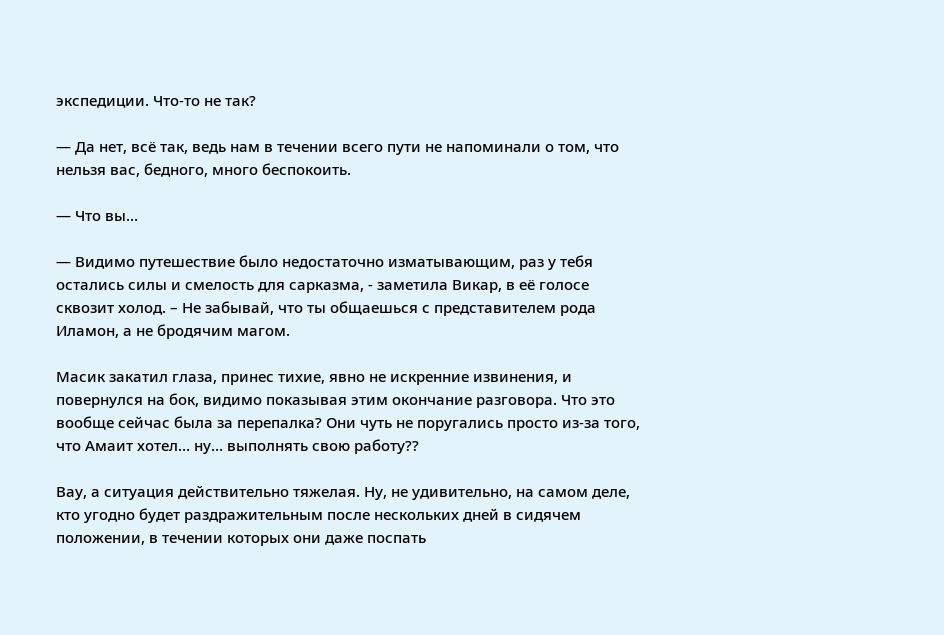экспедиции. Что-то не так?

— Да нет, всё так, ведь нам в течении всего пути не напоминали о том, что нельзя вас, бедного, много беспокоить.

— Что вы…

— Видимо путешествие было недостаточно изматывающим, раз у тебя остались силы и смелость для сарказма, - заметила Викар, в её голосе сквозит холод. – Не забывай, что ты общаешься с представителем рода Иламон, а не бродячим магом.

Масик закатил глаза, принес тихие, явно не искренние извинения, и повернулся на бок, видимо показывая этим окончание разговора. Что это вообще сейчас была за перепалка? Они чуть не поругались просто из-за того, что Амаит хотел… ну… выполнять свою работу??

Вау, а ситуация действительно тяжелая. Ну, не удивительно, на самом деле, кто угодно будет раздражительным после нескольких дней в сидячем положении, в течении которых они даже поспать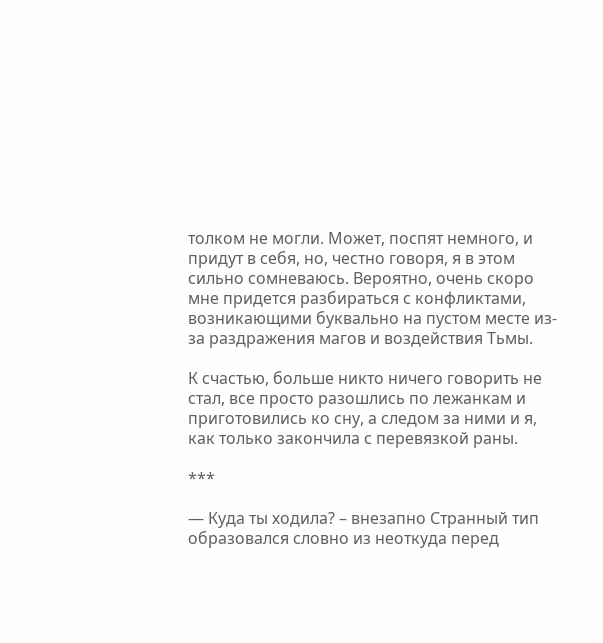толком не могли. Может, поспят немного, и придут в себя, но, честно говоря, я в этом сильно сомневаюсь. Вероятно, очень скоро мне придется разбираться с конфликтами, возникающими буквально на пустом месте из-за раздражения магов и воздействия Тьмы.

К счастью, больше никто ничего говорить не стал, все просто разошлись по лежанкам и приготовились ко сну, а следом за ними и я, как только закончила с перевязкой раны.

***

— Куда ты ходила? – внезапно Странный тип образовался словно из неоткуда перед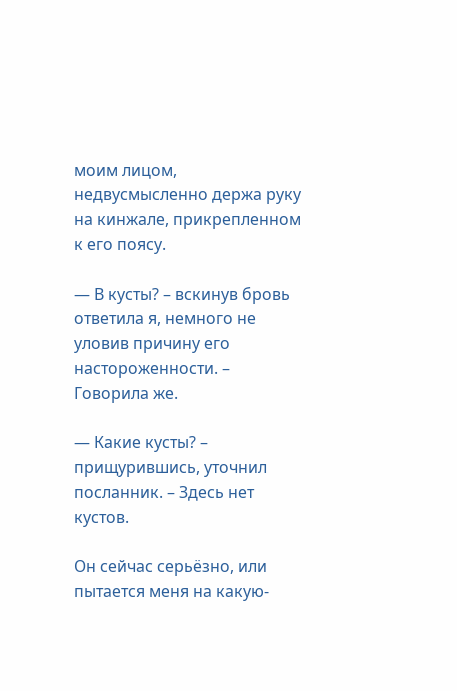моим лицом, недвусмысленно держа руку на кинжале, прикрепленном к его поясу.

— В кусты? – вскинув бровь ответила я, немного не уловив причину его настороженности. – Говорила же.

— Какие кусты? – прищурившись, уточнил посланник. – Здесь нет кустов.

Он сейчас серьёзно, или пытается меня на какую-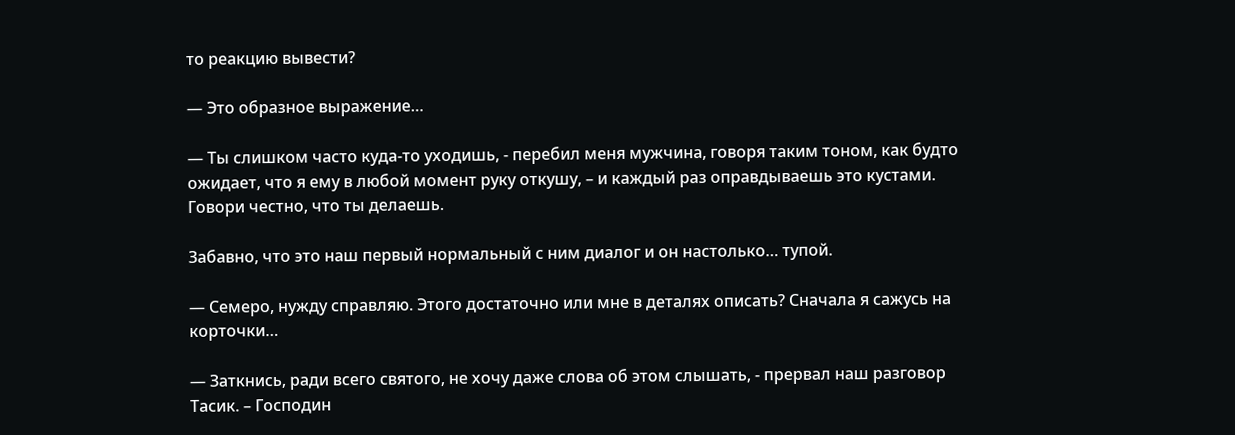то реакцию вывести?

— Это образное выражение…

— Ты слишком часто куда-то уходишь, - перебил меня мужчина, говоря таким тоном, как будто ожидает, что я ему в любой момент руку откушу, – и каждый раз оправдываешь это кустами. Говори честно, что ты делаешь.

Забавно, что это наш первый нормальный с ним диалог и он настолько… тупой.

— Семеро, нужду справляю. Этого достаточно или мне в деталях описать? Сначала я сажусь на корточки…

— Заткнись, ради всего святого, не хочу даже слова об этом слышать, - прервал наш разговор Тасик. – Господин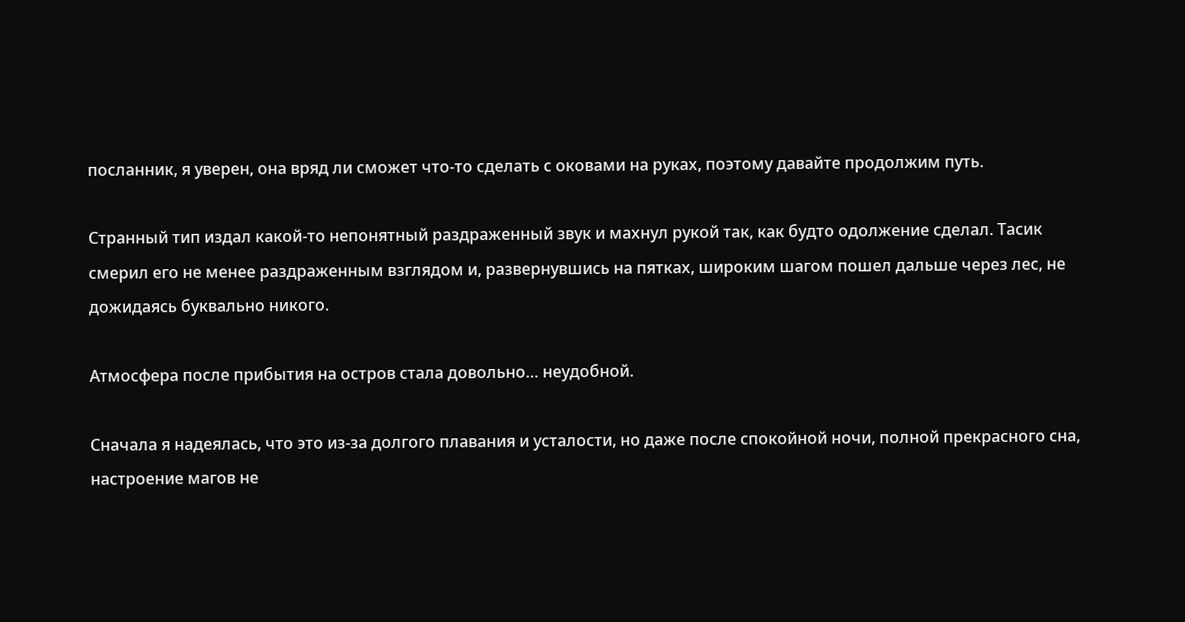посланник, я уверен, она вряд ли сможет что-то сделать с оковами на руках, поэтому давайте продолжим путь.

Странный тип издал какой-то непонятный раздраженный звук и махнул рукой так, как будто одолжение сделал. Тасик смерил его не менее раздраженным взглядом и, развернувшись на пятках, широким шагом пошел дальше через лес, не дожидаясь буквально никого.

Атмосфера после прибытия на остров стала довольно… неудобной.

Сначала я надеялась, что это из-за долгого плавания и усталости, но даже после спокойной ночи, полной прекрасного сна, настроение магов не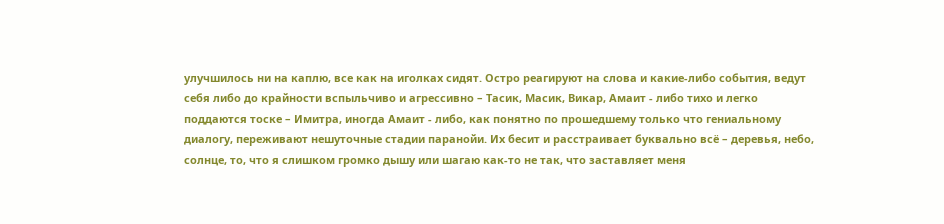улучшилось ни на каплю, все как на иголках сидят. Остро реагируют на слова и какие-либо события, ведут себя либо до крайности вспыльчиво и агрессивно – Тасик, Масик, Викар, Амаит - либо тихо и легко поддаются тоске – Имитра, иногда Амаит - либо, как понятно по прошедшему только что гениальному диалогу, переживают нешуточные стадии паранойи. Их бесит и расстраивает буквально всё – деревья, небо, солнце, то, что я слишком громко дышу или шагаю как-то не так, что заставляет меня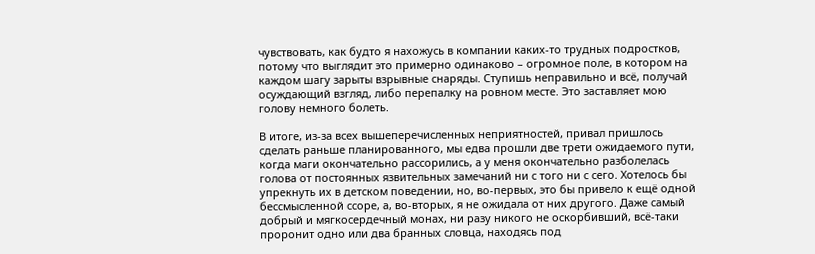чувствовать, как будто я нахожусь в компании каких-то трудных подростков, потому что выглядит это примерно одинаково – огромное поле, в котором на каждом шагу зарыты взрывные снаряды. Ступишь неправильно и всё, получай осуждающий взгляд, либо перепалку на ровном месте. Это заставляет мою голову немного болеть.

В итоге, из-за всех вышеперечисленных неприятностей, привал пришлось сделать раньше планированного, мы едва прошли две трети ожидаемого пути, когда маги окончательно рассорились, а у меня окончательно разболелась голова от постоянных язвительных замечаний ни с того ни с сего. Хотелось бы упрекнуть их в детском поведении, но, во-первых, это бы привело к ещё одной бессмысленной ссоре, а, во-вторых, я не ожидала от них другого. Даже самый добрый и мягкосердечный монах, ни разу никого не оскорбивший, всё-таки проронит одно или два бранных словца, находясь под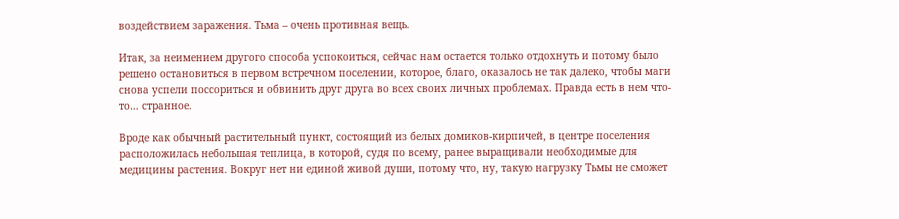воздействием заражения. Тьма – очень противная вещь.

Итак, за неимением другого способа успокоиться, сейчас нам остается только отдохнуть и потому было решено остановиться в первом встречном поселении, которое, благо, оказалось не так далеко, чтобы маги снова успели поссориться и обвинить друг друга во всех своих личных проблемах. Правда есть в нем что-то… странное.

Вроде как обычный растительный пункт, состоящий из белых домиков-кирпичей, в центре поселения расположилась небольшая теплица, в которой, судя по всему, ранее выращивали необходимые для медицины растения. Вокруг нет ни единой живой души, потому что, ну, такую нагрузку Тьмы не сможет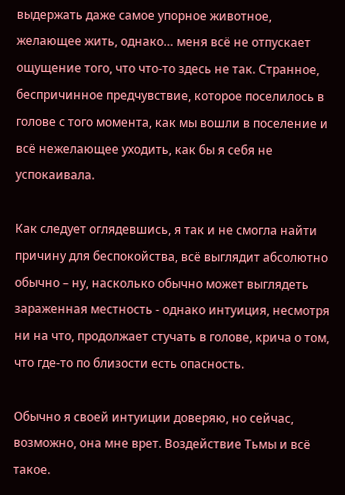выдержать даже самое упорное животное, желающее жить, однако… меня всё не отпускает ощущение того, что что-то здесь не так. Странное, беспричинное предчувствие, которое поселилось в голове с того момента, как мы вошли в поселение и всё нежелающее уходить, как бы я себя не успокаивала.

Как следует оглядевшись, я так и не смогла найти причину для беспокойства, всё выглядит абсолютно обычно – ну, насколько обычно может выглядеть зараженная местность - однако интуиция, несмотря ни на что, продолжает стучать в голове, крича о том, что где-то по близости есть опасность.

Обычно я своей интуиции доверяю, но сейчас, возможно, она мне врет. Воздействие Тьмы и всё такое.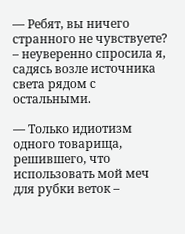— Ребят, вы ничего странного не чувствуете? – неуверенно спросила я, садясь возле источника света рядом с остальными.

— Только идиотизм одного товарища, решившего, что использовать мой меч для рубки веток –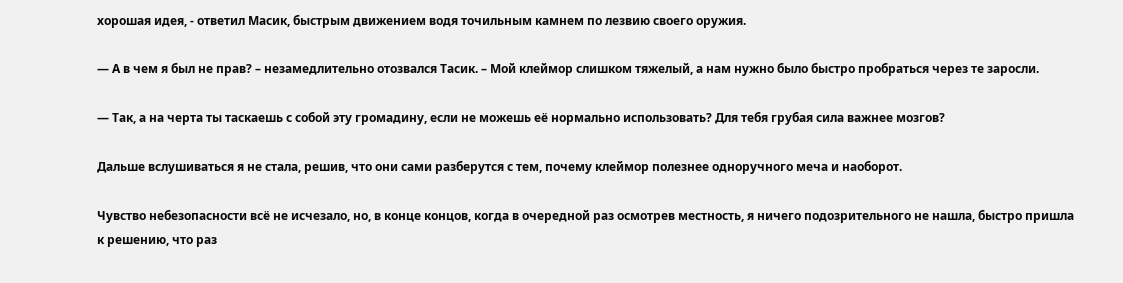хорошая идея, - ответил Масик, быстрым движением водя точильным камнем по лезвию своего оружия.

— А в чем я был не прав? – незамедлительно отозвался Тасик. – Мой клеймор слишком тяжелый, а нам нужно было быстро пробраться через те заросли.

— Так, а на черта ты таскаешь с собой эту громадину, если не можешь её нормально использовать? Для тебя грубая сила важнее мозгов?

Дальше вслушиваться я не стала, решив, что они сами разберутся с тем, почему клеймор полезнее одноручного меча и наоборот.

Чувство небезопасности всё не исчезало, но, в конце концов, когда в очередной раз осмотрев местность, я ничего подозрительного не нашла, быстро пришла к решению, что раз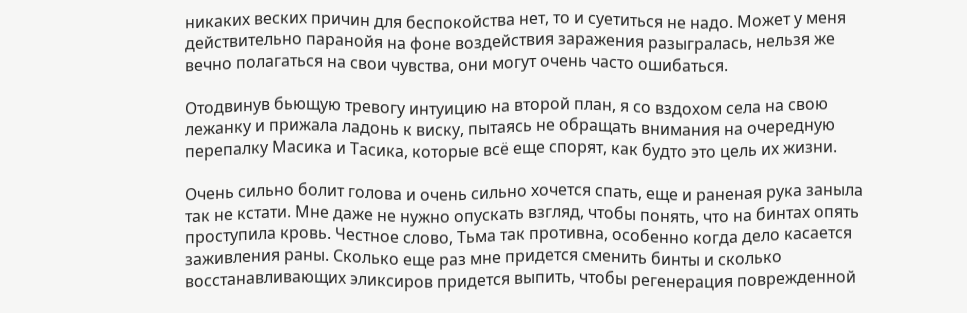никаких веских причин для беспокойства нет, то и суетиться не надо. Может у меня действительно паранойя на фоне воздействия заражения разыгралась, нельзя же вечно полагаться на свои чувства, они могут очень часто ошибаться.

Отодвинув бьющую тревогу интуицию на второй план, я со вздохом села на свою лежанку и прижала ладонь к виску, пытаясь не обращать внимания на очередную перепалку Масика и Тасика, которые всё еще спорят, как будто это цель их жизни.

Очень сильно болит голова и очень сильно хочется спать, еще и раненая рука заныла так не кстати. Мне даже не нужно опускать взгляд, чтобы понять, что на бинтах опять проступила кровь. Честное слово, Тьма так противна, особенно когда дело касается заживления раны. Сколько еще раз мне придется сменить бинты и сколько восстанавливающих эликсиров придется выпить, чтобы регенерация поврежденной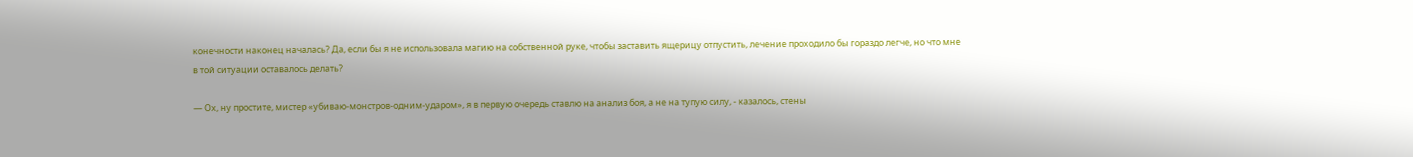конечности наконец началась? Да, если бы я не использовала магию на собственной руке, чтобы заставить ящерицу отпустить, лечение проходило бы гораздо легче, но что мне в той ситуации оставалось делать?

— Ох, ну простите, мистер «убиваю-монстров-одним-ударом», я в первую очередь ставлю на анализ боя, а не на тупую силу, - казалось, стены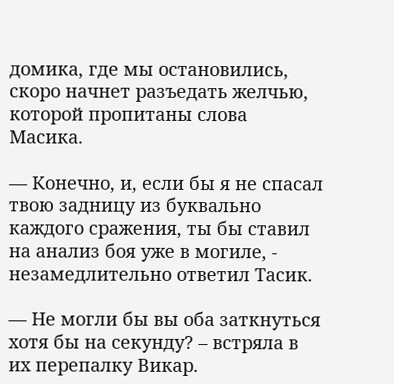домика, где мы остановились, скоро начнет разъедать желчью, которой пропитаны слова Масика.

— Конечно, и, если бы я не спасал твою задницу из буквально каждого сражения, ты бы ставил на анализ боя уже в могиле, - незамедлительно ответил Тасик.

— Не могли бы вы оба заткнуться хотя бы на секунду? – встряла в их перепалку Викар.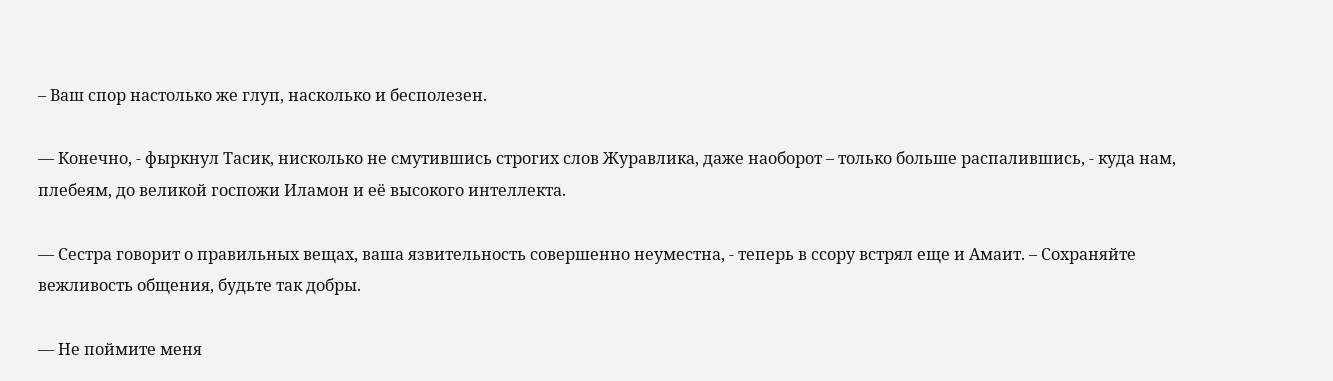– Ваш спор настолько же глуп, насколько и бесполезен.

— Конечно, - фыркнул Тасик, нисколько не смутившись строгих слов Журавлика, даже наоборот – только больше распалившись, - куда нам, плебеям, до великой госпожи Иламон и её высокого интеллекта.

— Сестра говорит о правильных вещах, ваша язвительность совершенно неуместна, - теперь в ссору встрял еще и Амаит. – Сохраняйте вежливость общения, будьте так добры.

— Не поймите меня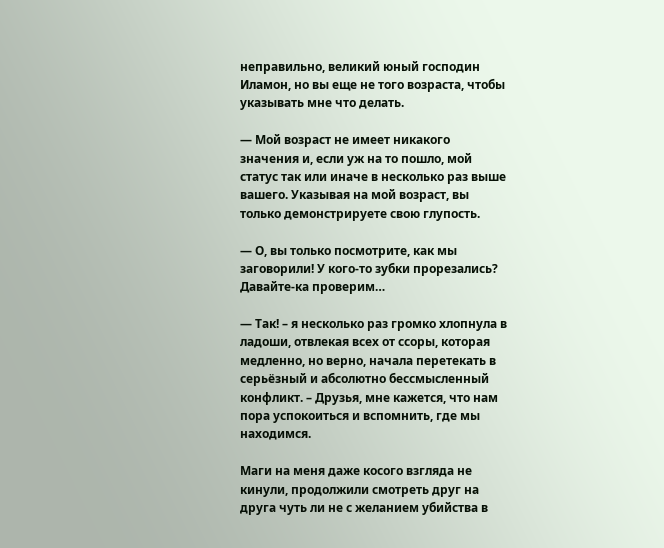неправильно, великий юный господин Иламон, но вы еще не того возраста, чтобы указывать мне что делать.

— Мой возраст не имеет никакого значения и, если уж на то пошло, мой статус так или иначе в несколько раз выше вашего. Указывая на мой возраст, вы только демонстрируете свою глупость.

— О, вы только посмотрите, как мы заговорили! У кого-то зубки прорезались? Давайте-ка проверим…

— Так! – я несколько раз громко хлопнула в ладоши, отвлекая всех от ссоры, которая медленно, но верно, начала перетекать в серьёзный и абсолютно бессмысленный конфликт. – Друзья, мне кажется, что нам пора успокоиться и вспомнить, где мы находимся.

Маги на меня даже косого взгляда не кинули, продолжили смотреть друг на друга чуть ли не с желанием убийства в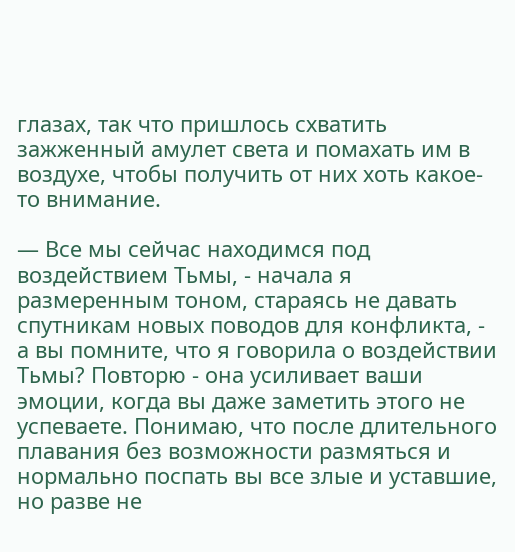глазах, так что пришлось схватить зажженный амулет света и помахать им в воздухе, чтобы получить от них хоть какое-то внимание.

— Все мы сейчас находимся под воздействием Тьмы, - начала я размеренным тоном, стараясь не давать спутникам новых поводов для конфликта, - а вы помните, что я говорила о воздействии Тьмы? Повторю - она усиливает ваши эмоции, когда вы даже заметить этого не успеваете. Понимаю, что после длительного плавания без возможности размяться и нормально поспать вы все злые и уставшие, но разве не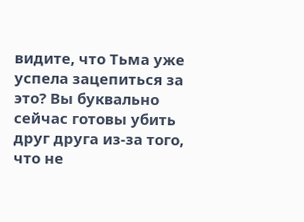видите, что Тьма уже успела зацепиться за это? Вы буквально сейчас готовы убить друг друга из-за того, что не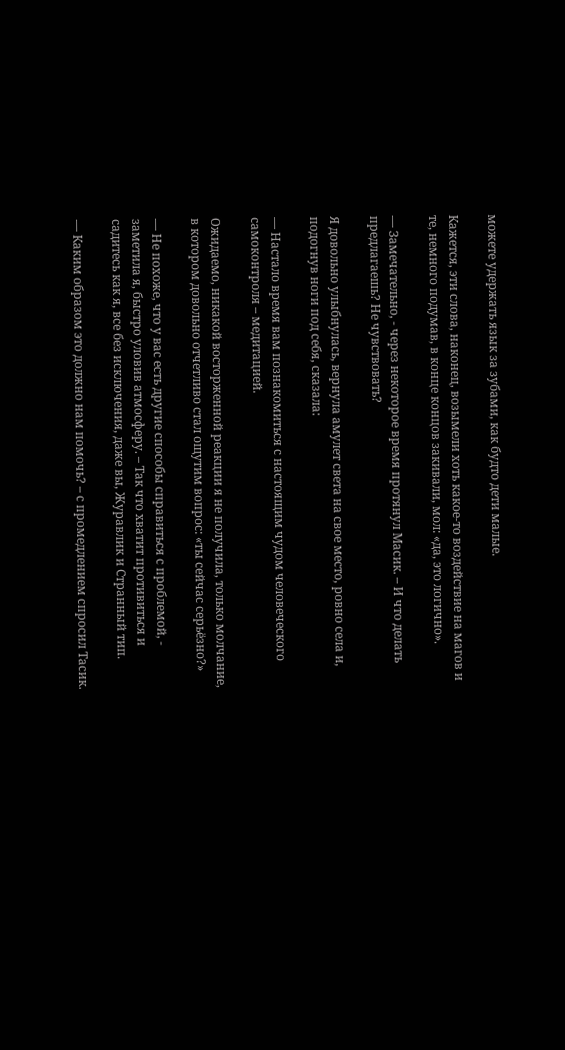можете удержать язык за зубами, как будто дети малые.

Кажется, эти слова, наконец, возымели хоть какое-то воздействие на магов и те, немного подумав, в конце концов закивали, мол: «да, это логично».

— Замечательно, - через некоторое время протянул Масик. – И что делать предлагаешь? Не чувствовать?

Я довольно улыбнулась, вернула амулет света на свое место, ровно села и, подогнув ноги под себя, сказала:

— Настало время вам познакомиться с настоящим чудом человеческого самоконтроля – медитацией.

Ожидаемо, никакой восторженной реакции я не получила, только молчание, в котором довольно отчетливо стал ощутим вопрос: «ты сейчас серьёзно?»

— Не похоже, что у вас есть другие способы справиться с проблемой, - заметила я, быстро уловив атмосферу. – Так что хватит противиться и садитесь как я, все без исключения, даже вы, Журавлик и Странный тип.

— Каким образом это должно нам помочь? – с промедлением спросил Тасик.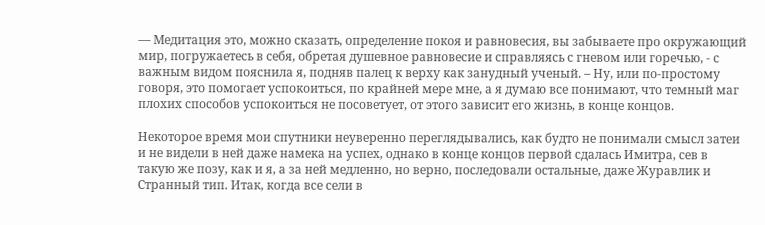— Медитация это, можно сказать, определение покоя и равновесия, вы забываете про окружающий мир, погружаетесь в себя, обретая душевное равновесие и справляясь с гневом или горечью, - с важным видом пояснила я, подняв палец к верху как занудный ученый. – Ну, или по-простому говоря, это помогает успокоиться, по крайней мере мне, а я думаю все понимают, что темный маг плохих способов успокоиться не посоветует, от этого зависит его жизнь, в конце концов.

Некоторое время мои спутники неуверенно переглядывались, как будто не понимали смысл затеи и не видели в ней даже намека на успех, однако в конце концов первой сдалась Имитра, сев в такую же позу, как и я, а за ней медленно, но верно, последовали остальные, даже Журавлик и Странный тип. Итак, когда все сели в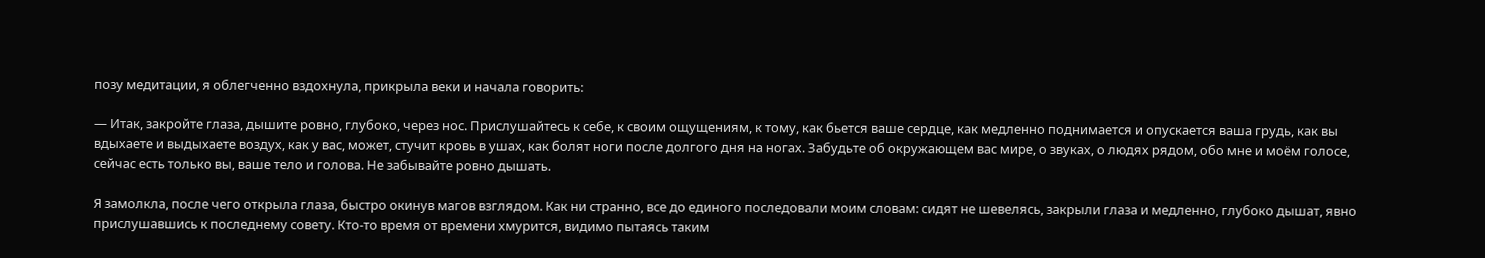позу медитации, я облегченно вздохнула, прикрыла веки и начала говорить:

— Итак, закройте глаза, дышите ровно, глубоко, через нос. Прислушайтесь к себе, к своим ощущениям, к тому, как бьется ваше сердце, как медленно поднимается и опускается ваша грудь, как вы вдыхаете и выдыхаете воздух, как у вас, может, стучит кровь в ушах, как болят ноги после долгого дня на ногах. Забудьте об окружающем вас мире, о звуках, о людях рядом, обо мне и моём голосе, сейчас есть только вы, ваше тело и голова. Не забывайте ровно дышать.

Я замолкла, после чего открыла глаза, быстро окинув магов взглядом. Как ни странно, все до единого последовали моим словам: сидят не шевелясь, закрыли глаза и медленно, глубоко дышат, явно прислушавшись к последнему совету. Кто-то время от времени хмурится, видимо пытаясь таким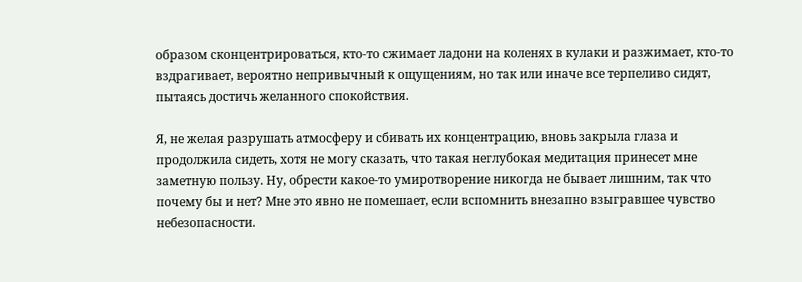образом сконцентрироваться, кто-то сжимает ладони на коленях в кулаки и разжимает, кто-то вздрагивает, вероятно непривычный к ощущениям, но так или иначе все терпеливо сидят, пытаясь достичь желанного спокойствия.

Я, не желая разрушать атмосферу и сбивать их концентрацию, вновь закрыла глаза и продолжила сидеть, хотя не могу сказать, что такая неглубокая медитация принесет мне заметную пользу. Ну, обрести какое-то умиротворение никогда не бывает лишним, так что почему бы и нет? Мне это явно не помешает, если вспомнить внезапно взыгравшее чувство небезопасности.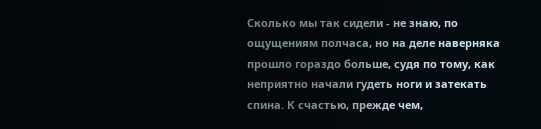Сколько мы так сидели - не знаю, по ощущениям полчаса, но на деле наверняка прошло гораздо больше, судя по тому, как неприятно начали гудеть ноги и затекать спина. К счастью, прежде чем,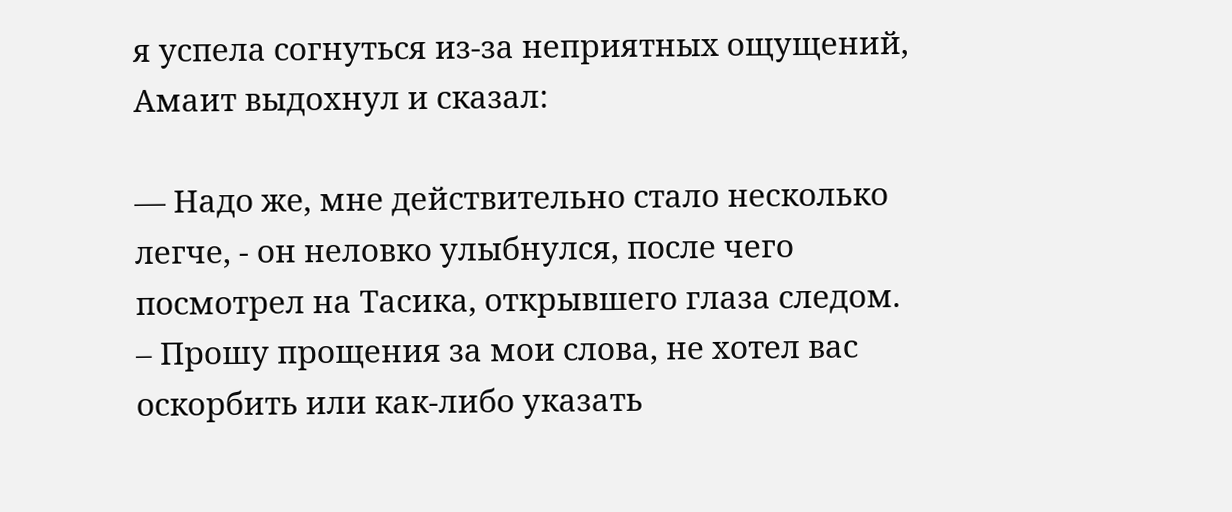я успела согнуться из-за неприятных ощущений, Амаит выдохнул и сказал:

— Надо же, мне действительно стало несколько легче, - он неловко улыбнулся, после чего посмотрел на Тасика, открывшего глаза следом. – Прошу прощения за мои слова, не хотел вас оскорбить или как-либо указать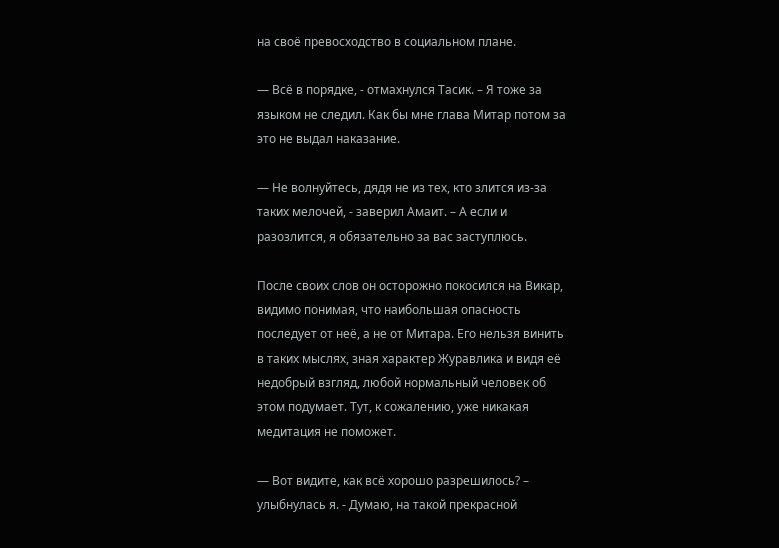на своё превосходство в социальном плане.

— Всё в порядке, - отмахнулся Тасик. – Я тоже за языком не следил. Как бы мне глава Митар потом за это не выдал наказание.

— Не волнуйтесь, дядя не из тех, кто злится из-за таких мелочей, - заверил Амаит. – А если и разозлится, я обязательно за вас заступлюсь.

После своих слов он осторожно покосился на Викар, видимо понимая, что наибольшая опасность последует от неё, а не от Митара. Его нельзя винить в таких мыслях, зная характер Журавлика и видя её недобрый взгляд, любой нормальный человек об этом подумает. Тут, к сожалению, уже никакая медитация не поможет.

— Вот видите, как всё хорошо разрешилось? – улыбнулась я. - Думаю, на такой прекрасной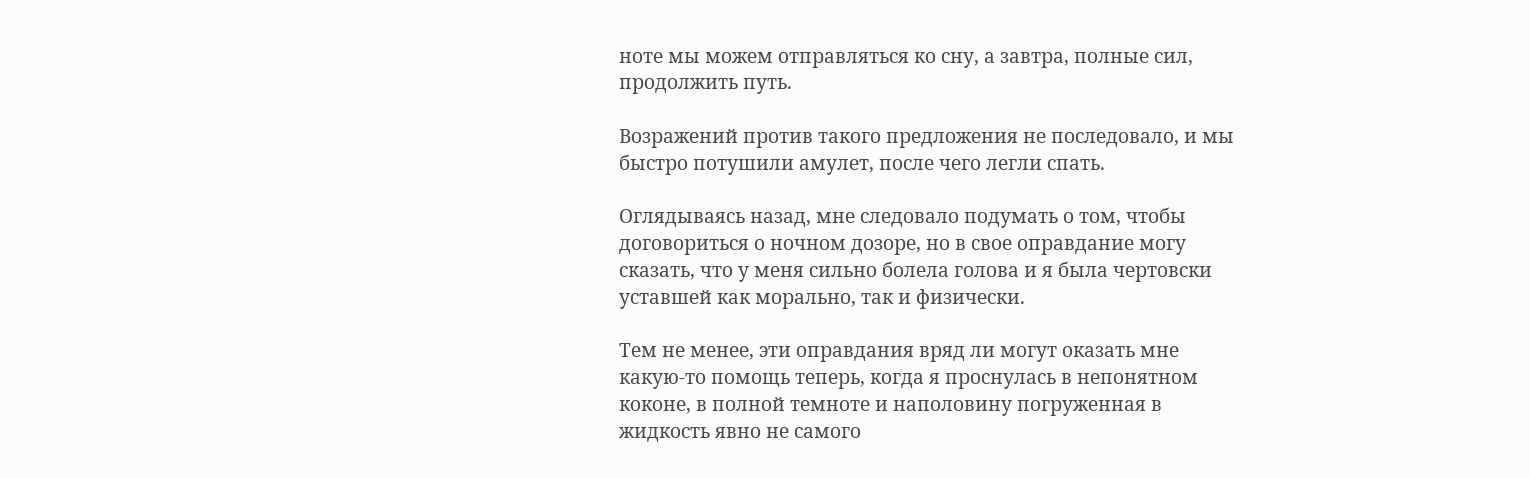ноте мы можем отправляться ко сну, а завтра, полные сил, продолжить путь.

Возражений против такого предложения не последовало, и мы быстро потушили амулет, после чего легли спать.

Оглядываясь назад, мне следовало подумать о том, чтобы договориться о ночном дозоре, но в свое оправдание могу сказать, что у меня сильно болела голова и я была чертовски уставшей как морально, так и физически.

Тем не менее, эти оправдания вряд ли могут оказать мне какую-то помощь теперь, когда я проснулась в непонятном коконе, в полной темноте и наполовину погруженная в жидкость явно не самого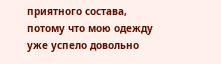приятного состава, потому что мою одежду уже успело довольно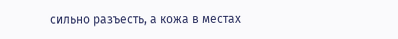сильно разъесть, а кожа в местах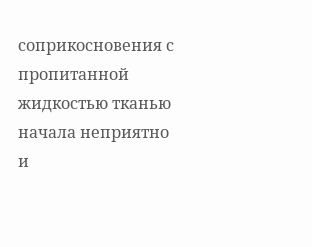соприкосновения с пропитанной жидкостью тканью начала неприятно и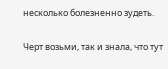несколько болезненно зудеть.

Черт возьми, так и знала, что тут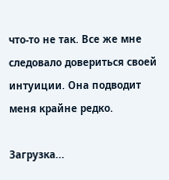что-то не так. Все же мне следовало довериться своей интуиции. Она подводит меня крайне редко.

Загрузка...